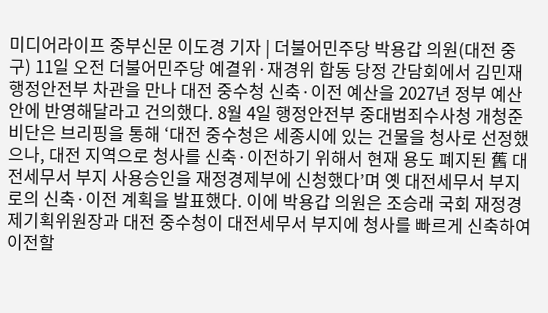미디어라이프 중부신문 이도경 기자 | 더불어민주당 박용갑 의원(대전 중구) 11일 오전 더불어민주당 예결위·재경위 합동 당정 간담회에서 김민재 행정안전부 차관을 만나 대전 중수청 신축·이전 예산을 2027년 정부 예산안에 반영해달라고 건의했다. 8월 4일 행정안전부 중대범죄수사청 개청준비단은 브리핑을 통해 ‘대전 중수청은 세종시에 있는 건물을 청사로 선정했으나, 대전 지역으로 청사를 신축·이전하기 위해서 현재 용도 폐지된 舊 대전세무서 부지 사용승인을 재정경제부에 신청했다’며 옛 대전세무서 부지로의 신축·이전 계획을 발표했다. 이에 박용갑 의원은 조승래 국회 재정경제기획위원장과 대전 중수청이 대전세무서 부지에 청사를 빠르게 신축하여 이전할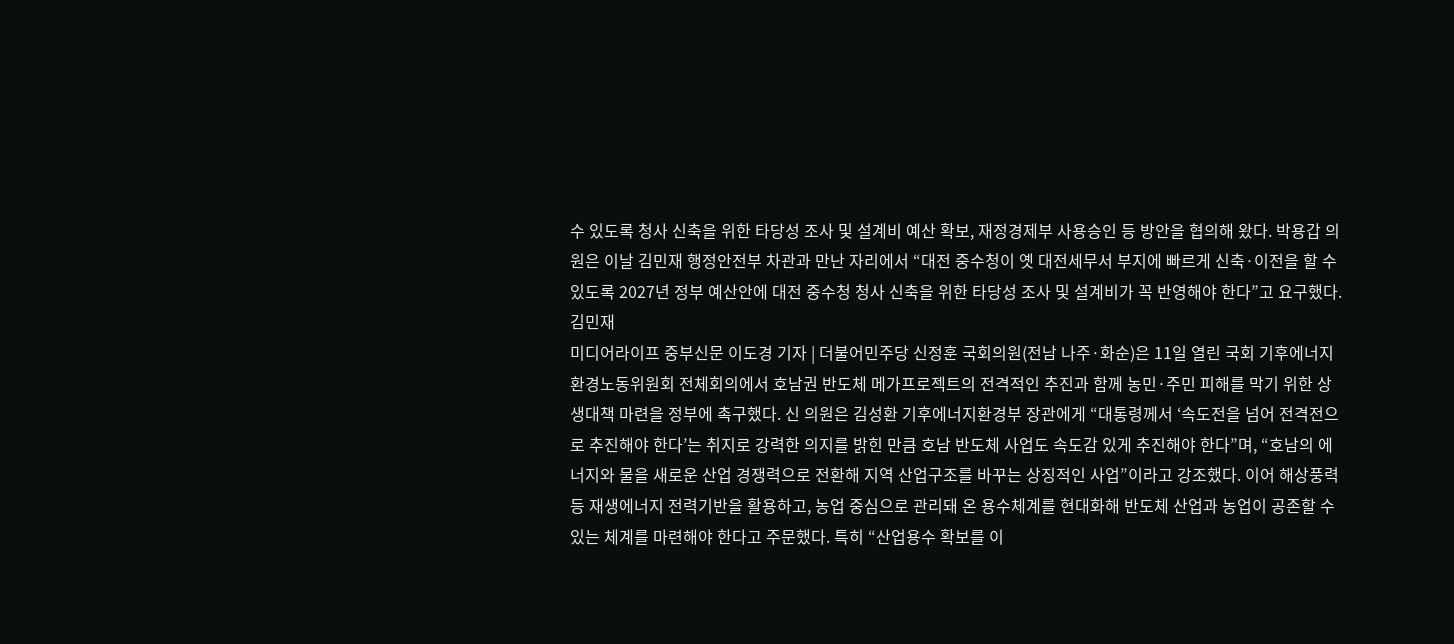수 있도록 청사 신축을 위한 타당성 조사 및 설계비 예산 확보, 재정경제부 사용승인 등 방안을 협의해 왔다. 박용갑 의원은 이날 김민재 행정안전부 차관과 만난 자리에서 “대전 중수청이 옛 대전세무서 부지에 빠르게 신축·이전을 할 수 있도록 2027년 정부 예산안에 대전 중수청 청사 신축을 위한 타당성 조사 및 설계비가 꼭 반영해야 한다”고 요구했다. 김민재
미디어라이프 중부신문 이도경 기자 | 더불어민주당 신정훈 국회의원(전남 나주·화순)은 11일 열린 국회 기후에너지환경노동위원회 전체회의에서 호남권 반도체 메가프로젝트의 전격적인 추진과 함께 농민·주민 피해를 막기 위한 상생대책 마련을 정부에 촉구했다. 신 의원은 김성환 기후에너지환경부 장관에게 “대통령께서 ‘속도전을 넘어 전격전으로 추진해야 한다’는 취지로 강력한 의지를 밝힌 만큼 호남 반도체 사업도 속도감 있게 추진해야 한다”며, “호남의 에너지와 물을 새로운 산업 경쟁력으로 전환해 지역 산업구조를 바꾸는 상징적인 사업”이라고 강조했다. 이어 해상풍력 등 재생에너지 전력기반을 활용하고, 농업 중심으로 관리돼 온 용수체계를 현대화해 반도체 산업과 농업이 공존할 수 있는 체계를 마련해야 한다고 주문했다. 특히 “산업용수 확보를 이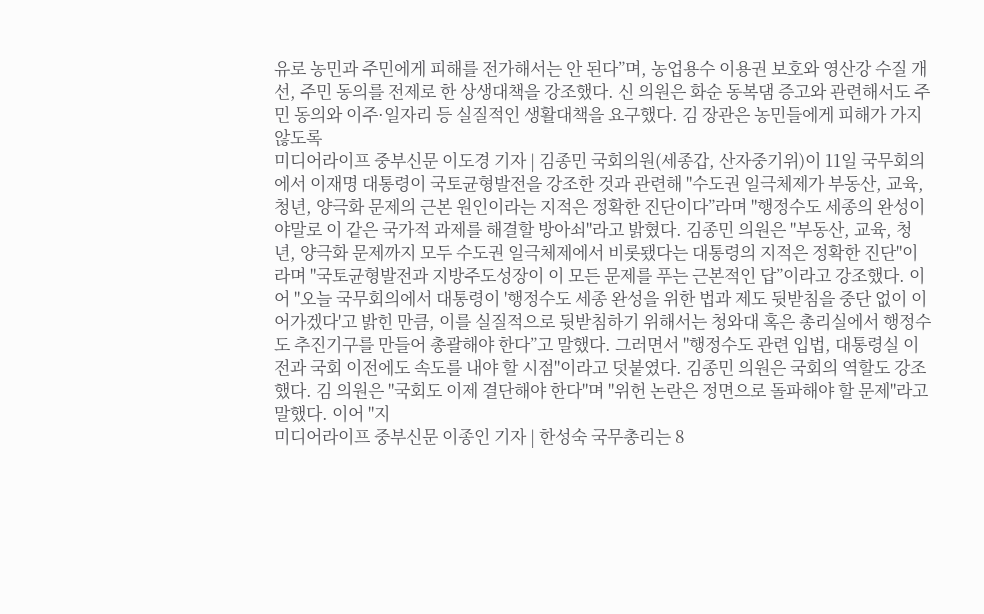유로 농민과 주민에게 피해를 전가해서는 안 된다”며, 농업용수 이용권 보호와 영산강 수질 개선, 주민 동의를 전제로 한 상생대책을 강조했다. 신 의원은 화순 동복댐 증고와 관련해서도 주민 동의와 이주·일자리 등 실질적인 생활대책을 요구했다. 김 장관은 농민들에게 피해가 가지 않도록
미디어라이프 중부신문 이도경 기자 | 김종민 국회의원(세종갑, 산자중기위)이 11일 국무회의에서 이재명 대통령이 국토균형발전을 강조한 것과 관련해 "수도권 일극체제가 부동산, 교육, 청년, 양극화 문제의 근본 원인이라는 지적은 정확한 진단이다”라며 "행정수도 세종의 완성이야말로 이 같은 국가적 과제를 해결할 방아쇠"라고 밝혔다. 김종민 의원은 "부동산, 교육, 청년, 양극화 문제까지 모두 수도권 일극체제에서 비롯됐다는 대통령의 지적은 정확한 진단"이라며 "국토균형발전과 지방주도성장이 이 모든 문제를 푸는 근본적인 답”이라고 강조했다. 이어 "오늘 국무회의에서 대통령이 '행정수도 세종 완성을 위한 법과 제도 뒷받침을 중단 없이 이어가겠다'고 밝힌 만큼, 이를 실질적으로 뒷받침하기 위해서는 청와대 혹은 총리실에서 행정수도 추진기구를 만들어 총괄해야 한다”고 말했다. 그러면서 "행정수도 관련 입법, 대통령실 이전과 국회 이전에도 속도를 내야 할 시점"이라고 덧붙였다. 김종민 의원은 국회의 역할도 강조했다. 김 의원은 "국회도 이제 결단해야 한다"며 "위헌 논란은 정면으로 돌파해야 할 문제"라고 말했다. 이어 "지
미디어라이프 중부신문 이종인 기자 | 한성숙 국무총리는 8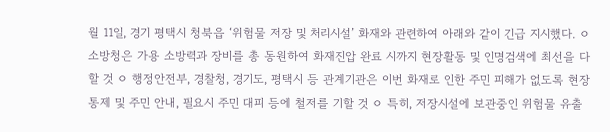월 11일, 경기 평택시 청북읍 ‘위험물 저장 및 처리시설’ 화재와 관련하여 아래와 같이 긴급 지시했다. ㅇ 소방청은 가용 소방력과 장비를 총 동원하여 화재진압 완료 시까지 현장활동 및 인명검색에 최선을 다할 것 ㅇ 행정안전부, 경찰청, 경기도, 평택시 등 관계기관은 이번 화재로 인한 주민 피해가 없도록 현장 통제 및 주민 안내, 필요시 주민 대피 등에 철저를 기할 것 ㅇ 특히, 저장시설에 보관중인 위험물 유출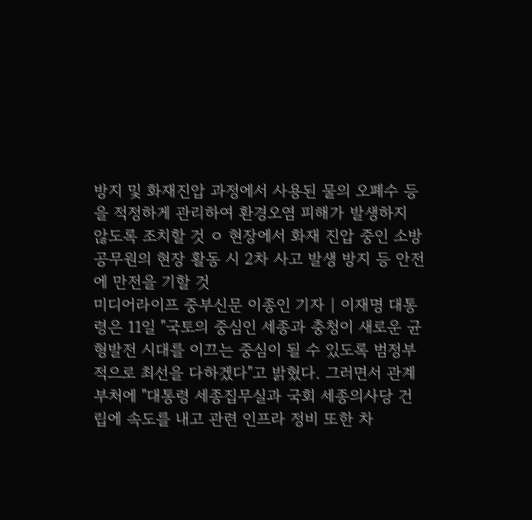방지 및 화재진압 과정에서 사용된 물의 오폐수 등을 적정하게 관리하여 환경오염 피해가 발생하지 않도록 조치할 것 ㅇ 현장에서 화재 진압 중인 소방공무원의 현장 활동 시 2차 사고 발생 방지 등 안전에 만전을 기할 것
미디어라이프 중부신문 이종인 기자 | 이재명 대통령은 11일 "국토의 중심인 세종과 충청이 새로운 균형발전 시대를 이끄는 중심이 될 수 있도록 범정부적으로 최선을 다하겠다"고 밝혔다. 그러면서 관계부처에 "대통령 세종집무실과 국회 세종의사당 건립에 속도를 내고 관련 인프라 정비 또한 차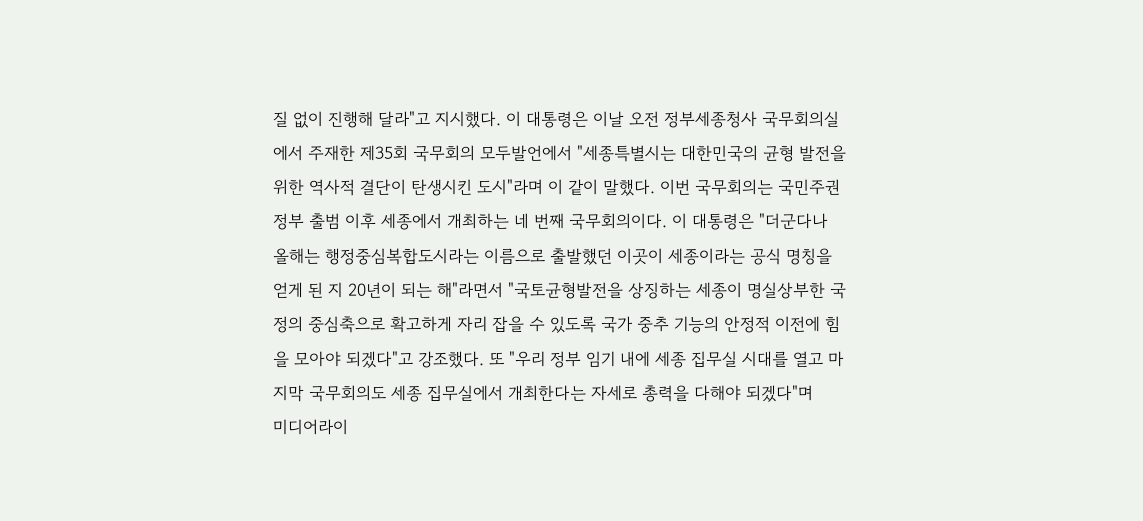질 없이 진행해 달라"고 지시했다. 이 대통령은 이날 오전 정부세종청사 국무회의실에서 주재한 제35회 국무회의 모두발언에서 "세종특별시는 대한민국의 균형 발전을 위한 역사적 결단이 탄생시킨 도시"라며 이 같이 말했다. 이번 국무회의는 국민주권정부 출범 이후 세종에서 개최하는 네 번째 국무회의이다. 이 대통령은 "더군다나 올해는 행정중심복합도시라는 이름으로 출발했던 이곳이 세종이라는 공식 명칭을 얻게 된 지 20년이 되는 해"라면서 "국토균형발전을 상징하는 세종이 명실상부한 국정의 중심축으로 확고하게 자리 잡을 수 있도록 국가 중추 기능의 안정적 이전에 힘을 모아야 되겠다"고 강조했다. 또 "우리 정부 임기 내에 세종 집무실 시대를 열고 마지막 국무회의도 세종 집무실에서 개최한다는 자세로 총력을 다해야 되겠다"며
미디어라이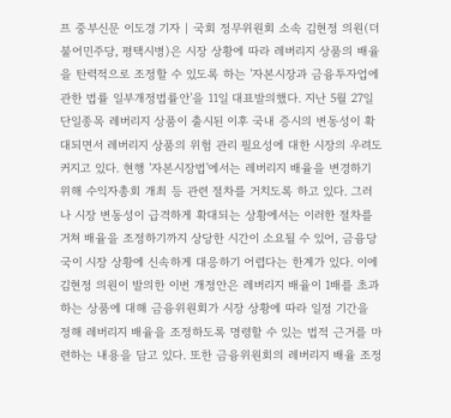프 중부신문 이도경 기자 | 국회 정무위원회 소속 김현정 의원(더불어민주당, 평택시병)은 시장 상황에 따라 레버리지 상품의 배율을 탄력적으로 조정할 수 있도록 하는 '자본시장과 금융투자업에 관한 법률 일부개정법률안'을 11일 대표발의했다. 지난 5월 27일 단일종목 레버리지 상품이 출시된 이후 국내 증시의 변동성이 확대되면서 레버리지 상품의 위험 관리 필요성에 대한 시장의 우려도 커지고 있다. 현행 '자본시장법'에서는 레버리지 배율을 변경하기 위해 수익자총회 개최 등 관련 절차를 거치도록 하고 있다. 그러나 시장 변동성이 급격하게 확대되는 상황에서는 이러한 절차를 거쳐 배율을 조정하기까지 상당한 시간이 소요될 수 있어, 금융당국이 시장 상황에 신속하게 대응하기 어렵다는 한계가 있다. 이에 김현정 의원이 발의한 이번 개정안은 레버리지 배율이 1배를 초과하는 상품에 대해 금융위원회가 시장 상황에 따라 일정 기간을 정해 레버리지 배율을 조정하도록 명령할 수 있는 법적 근거를 마련하는 내용을 담고 있다. 또한 금융위원회의 레버리지 배율 조정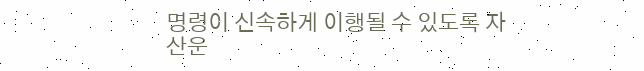명령이 신속하게 이행될 수 있도록 자산운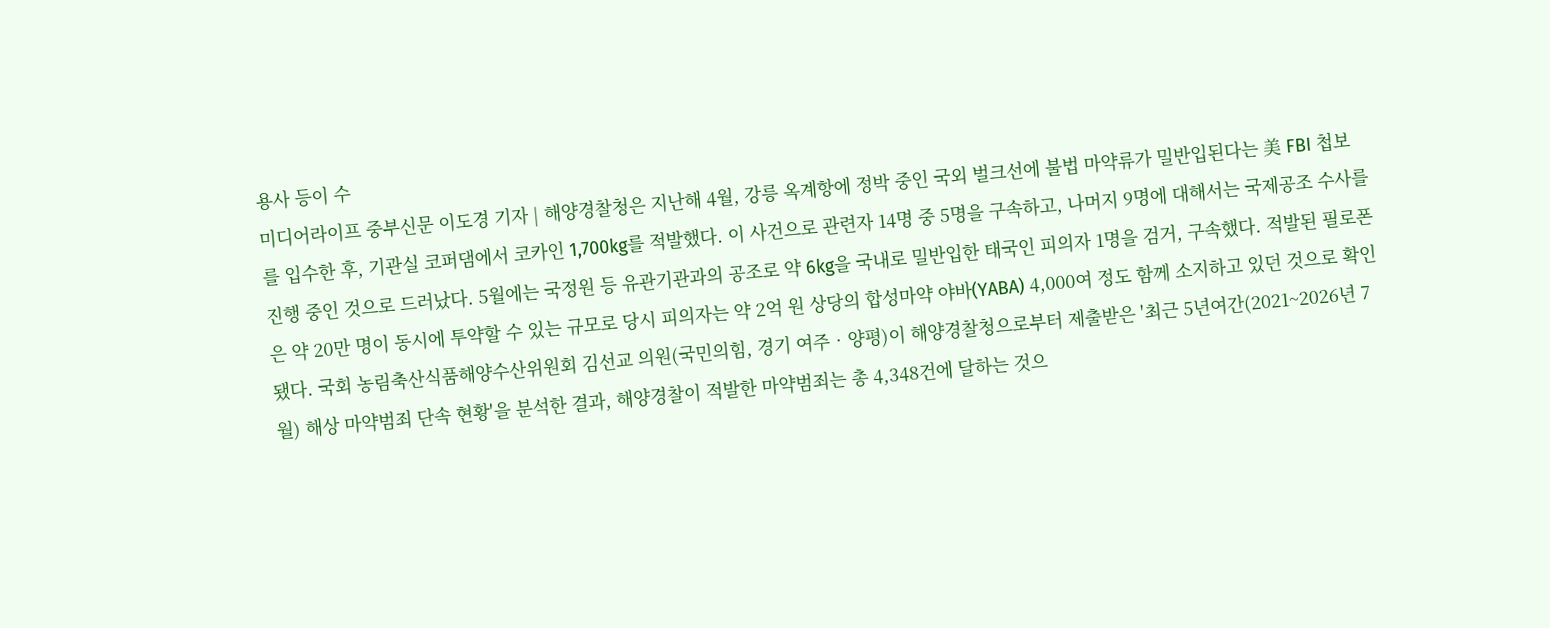용사 등이 수
미디어라이프 중부신문 이도경 기자 | 해양경찰청은 지난해 4월, 강릉 옥계항에 정박 중인 국외 벌크선에 불법 마약류가 밀반입된다는 美 FBI 첩보를 입수한 후, 기관실 코퍼댐에서 코카인 1,700kg를 적발했다. 이 사건으로 관련자 14명 중 5명을 구속하고, 나머지 9명에 대해서는 국제공조 수사를 진행 중인 것으로 드러났다. 5월에는 국정원 등 유관기관과의 공조로 약 6kg을 국내로 밀반입한 태국인 피의자 1명을 검거, 구속했다. 적발된 필로폰은 약 20만 명이 동시에 투약할 수 있는 규모로 당시 피의자는 약 2억 원 상당의 합성마약 야바(YABA) 4,000여 정도 함께 소지하고 있던 것으로 확인됐다. 국회 농림축산식품해양수산위원회 김선교 의원(국민의힘, 경기 여주‧양평)이 해양경찰청으로부터 제출받은 '최근 5년여간(2021~2026년 7월) 해상 마약범죄 단속 현황'을 분석한 결과, 해양경찰이 적발한 마약범죄는 총 4,348건에 달하는 것으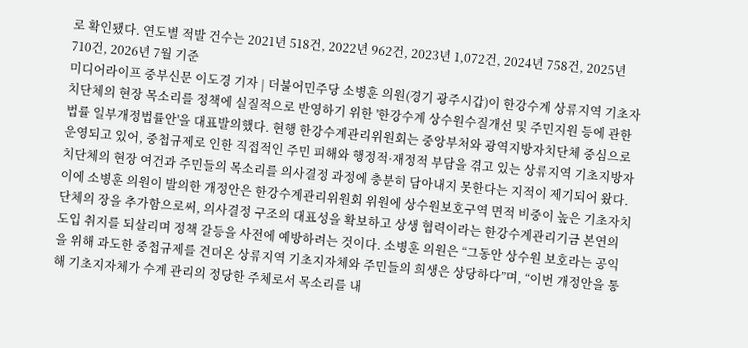로 확인됐다. 연도별 적발 건수는 2021년 518건, 2022년 962건, 2023년 1,072건, 2024년 758건, 2025년 710건, 2026년 7월 기준
미디어라이프 중부신문 이도경 기자 | 더불어민주당 소병훈 의원(경기 광주시갑)이 한강수계 상류지역 기초자치단체의 현장 목소리를 정책에 실질적으로 반영하기 위한 '한강수계 상수원수질개선 및 주민지원 등에 관한 법률 일부개정법률안'을 대표발의했다. 현행 한강수계관리위원회는 중앙부처와 광역지방자치단체 중심으로 운영되고 있어, 중첩규제로 인한 직접적인 주민 피해와 행정적·재정적 부담을 겪고 있는 상류지역 기초지방자치단체의 현장 여건과 주민들의 목소리를 의사결정 과정에 충분히 담아내지 못한다는 지적이 제기되어 왔다. 이에 소병훈 의원이 발의한 개정안은 한강수계관리위원회 위원에 상수원보호구역 면적 비중이 높은 기초자치단체의 장을 추가함으로써, 의사결정 구조의 대표성을 확보하고 상생 협력이라는 한강수계관리기금 본연의 도입 취지를 되살리며 정책 갈등을 사전에 예방하려는 것이다. 소병훈 의원은 “그동안 상수원 보호라는 공익을 위해 과도한 중첩규제를 견뎌온 상류지역 기초지자체와 주민들의 희생은 상당하다”며, “이번 개정안을 통해 기초지자체가 수계 관리의 정당한 주체로서 목소리를 내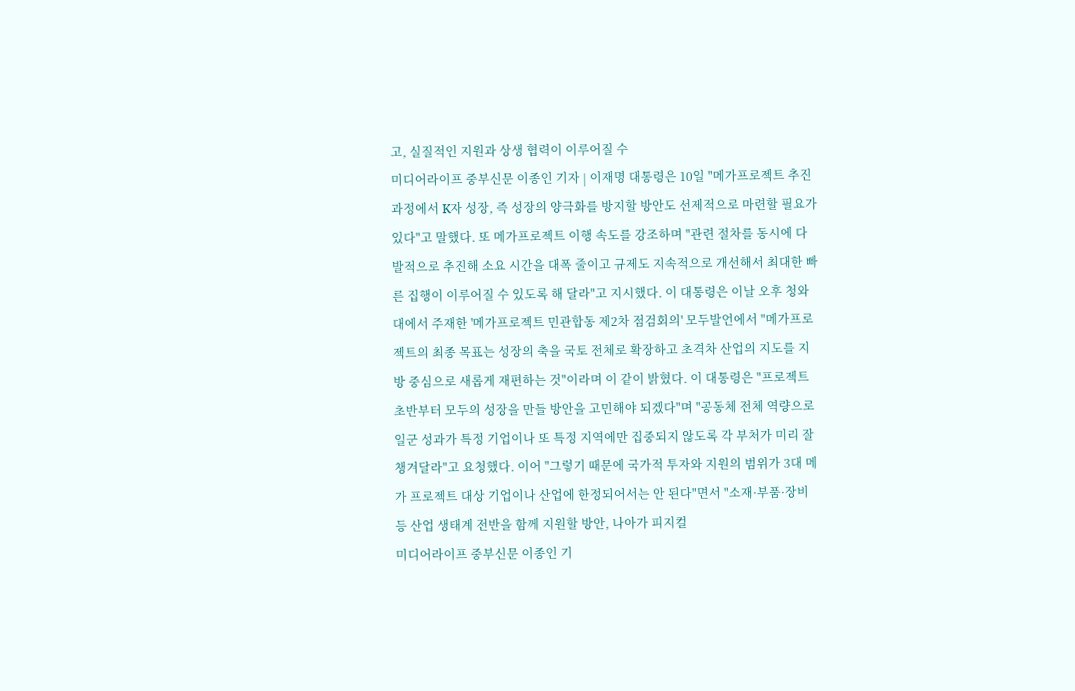고, 실질적인 지원과 상생 협력이 이루어질 수
미디어라이프 중부신문 이종인 기자 | 이재명 대통령은 10일 "메가프로젝트 추진 과정에서 K자 성장, 즉 성장의 양극화를 방지할 방안도 선제적으로 마련할 필요가 있다"고 말했다. 또 메가프로젝트 이행 속도를 강조하며 "관련 절차를 동시에 다발적으로 추진해 소요 시간을 대폭 줄이고 규제도 지속적으로 개선해서 최대한 빠른 집행이 이루어질 수 있도록 해 달라"고 지시했다. 이 대통령은 이날 오후 청와대에서 주재한 '메가프로젝트 민관합동 제2차 점검회의' 모두발언에서 "메가프로젝트의 최종 목표는 성장의 축을 국토 전체로 확장하고 초격차 산업의 지도를 지방 중심으로 새롭게 재편하는 것"이라며 이 같이 밝혔다. 이 대통령은 "프로젝트 초반부터 모두의 성장을 만들 방안을 고민해야 되겠다"며 "공동체 전체 역량으로 일군 성과가 특정 기업이나 또 특정 지역에만 집중되지 않도록 각 부처가 미리 잘 챙겨달라"고 요청했다. 이어 "그렇기 때문에 국가적 투자와 지원의 범위가 3대 메가 프로젝트 대상 기업이나 산업에 한정되어서는 안 된다"면서 "소재·부품·장비 등 산업 생태계 전반을 함께 지원할 방안, 나아가 피지컬
미디어라이프 중부신문 이종인 기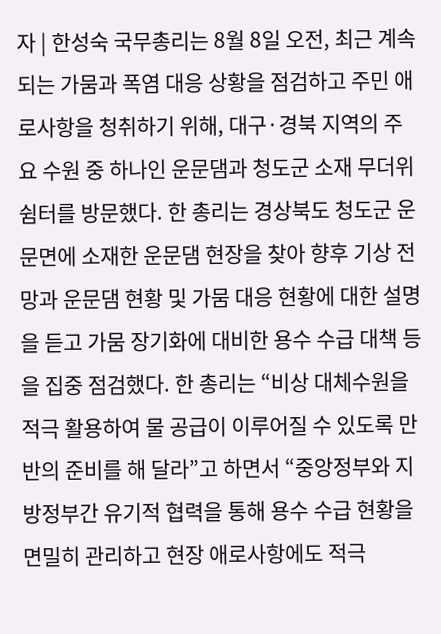자 | 한성숙 국무총리는 8월 8일 오전, 최근 계속되는 가뭄과 폭염 대응 상황을 점검하고 주민 애로사항을 청취하기 위해, 대구·경북 지역의 주요 수원 중 하나인 운문댐과 청도군 소재 무더위 쉼터를 방문했다. 한 총리는 경상북도 청도군 운문면에 소재한 운문댐 현장을 찾아 향후 기상 전망과 운문댐 현황 및 가뭄 대응 현황에 대한 설명을 듣고 가뭄 장기화에 대비한 용수 수급 대책 등을 집중 점검했다. 한 총리는 “비상 대체수원을 적극 활용하여 물 공급이 이루어질 수 있도록 만반의 준비를 해 달라”고 하면서 “중앙정부와 지방정부간 유기적 협력을 통해 용수 수급 현황을 면밀히 관리하고 현장 애로사항에도 적극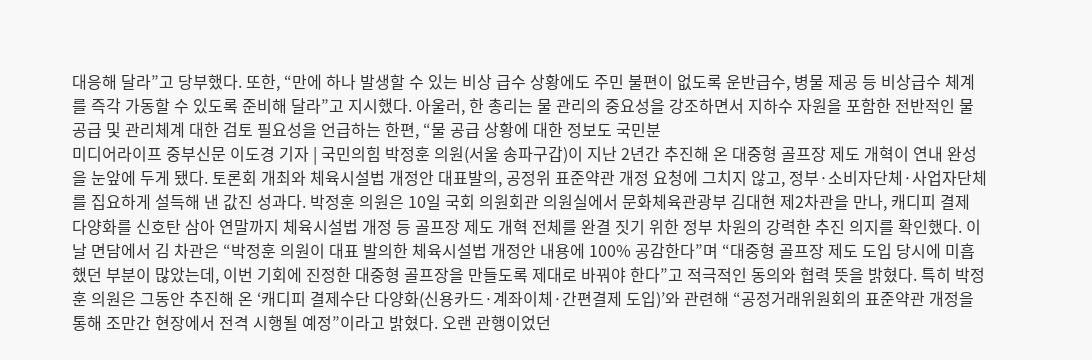대응해 달라”고 당부했다. 또한, “만에 하나 발생할 수 있는 비상 급수 상황에도 주민 불편이 없도록 운반급수, 병물 제공 등 비상급수 체계를 즉각 가동할 수 있도록 준비해 달라”고 지시했다. 아울러, 한 총리는 물 관리의 중요성을 강조하면서 지하수 자원을 포함한 전반적인 물 공급 및 관리체계 대한 검토 필요성을 언급하는 한편, “물 공급 상황에 대한 정보도 국민분
미디어라이프 중부신문 이도경 기자 | 국민의힘 박정훈 의원(서울 송파구갑)이 지난 2년간 추진해 온 대중형 골프장 제도 개혁이 연내 완성을 눈앞에 두게 됐다. 토론회 개최와 체육시설법 개정안 대표발의, 공정위 표준약관 개정 요청에 그치지 않고, 정부·소비자단체·사업자단체를 집요하게 설득해 낸 값진 성과다. 박정훈 의원은 10일 국회 의원회관 의원실에서 문화체육관광부 김대현 제2차관을 만나, 캐디피 결제 다양화를 신호탄 삼아 연말까지 체육시설법 개정 등 골프장 제도 개혁 전체를 완결 짓기 위한 정부 차원의 강력한 추진 의지를 확인했다. 이날 면담에서 김 차관은 “박정훈 의원이 대표 발의한 체육시설법 개정안 내용에 100% 공감한다”며 “대중형 골프장 제도 도입 당시에 미흡했던 부분이 많았는데, 이번 기회에 진정한 대중형 골프장을 만들도록 제대로 바꿔야 한다”고 적극적인 동의와 협력 뜻을 밝혔다. 특히 박정훈 의원은 그동안 추진해 온 ‘캐디피 결제수단 다양화(신용카드·계좌이체·간편결제 도입)’와 관련해 “공정거래위원회의 표준약관 개정을 통해 조만간 현장에서 전격 시행될 예정”이라고 밝혔다. 오랜 관행이었던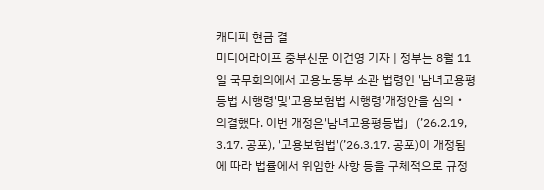캐디피 현금 결
미디어라이프 중부신문 이건영 기자 | 정부는 8월 11일 국무회의에서 고용노동부 소관 법령인 '남녀고용평등법 시행령'및'고용보험법 시행령'개정안을 심의‧의결했다. 이번 개정은'남녀고용평등법」(’26.2.19, 3.17. 공포), '고용보험법'(’26.3.17. 공포)이 개정됨에 따라 법률에서 위임한 사항 등을 구체적으로 규정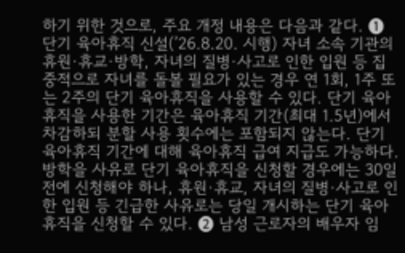하기 위한 것으로, 주요 개정 내용은 다음과 같다. ➊ 단기 육아휴직 신설(’26.8.20. 시행) 자녀 소속 기관의 휴원·휴교·방학, 자녀의 질병·사고로 인한 입원 등 집중적으로 자녀를 돌볼 필요가 있는 경우 연 1회, 1주 또는 2주의 단기 육아휴직을 사용할 수 있다. 단기 육아휴직을 사용한 기간은 육아휴직 기간(최대 1.5년)에서 차감하되 분할 사용 횟수에는 포함되지 않는다. 단기 육아휴직 기간에 대해 육아휴직 급여 지급도 가능하다. 방학을 사유로 단기 육아휴직을 신청할 경우에는 30일 전에 신청해야 하나, 휴원·휴교, 자녀의 질병·사고로 인한 입원 등 긴급한 사유로는 당일 개시하는 단기 육아휴직을 신청할 수 있다. ➋ 남성 근로자의 배우자 임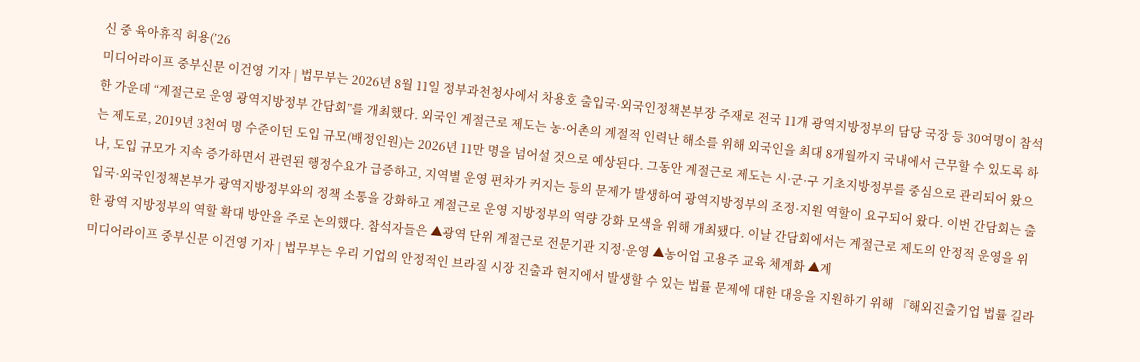신 중 육아휴직 허용(’26
미디어라이프 중부신문 이건영 기자 | 법무부는 2026년 8월 11일 정부과천청사에서 차용호 출입국·외국인정책본부장 주재로 전국 11개 광역지방정부의 담당 국장 등 30여명이 참석한 가운데 “계절근로 운영 광역지방정부 간담회”를 개최했다. 외국인 계절근로 제도는 농·어촌의 계절적 인력난 해소를 위해 외국인을 최대 8개월까지 국내에서 근무할 수 있도록 하는 제도로, 2019년 3천여 명 수준이던 도입 규모(배정인원)는 2026년 11만 명을 넘어설 것으로 예상된다. 그동안 계절근로 제도는 시·군·구 기초지방정부를 중심으로 관리되어 왔으나, 도입 규모가 지속 증가하면서 관련된 행정수요가 급증하고, 지역별 운영 편차가 커지는 등의 문제가 발생하여 광역지방정부의 조정·지원 역할이 요구되어 왔다. 이번 간담회는 출입국·외국인정책본부가 광역지방정부와의 정책 소통을 강화하고 계절근로 운영 지방정부의 역량 강화 모색을 위해 개최됐다. 이날 간담회에서는 계절근로 제도의 안정적 운영을 위한 광역 지방정부의 역할 확대 방안을 주로 논의했다. 참석자들은 ▲광역 단위 계절근로 전문기관 지정·운영 ▲농어업 고용주 교육 체계화 ▲계
미디어라이프 중부신문 이건영 기자 | 법무부는 우리 기업의 안정적인 브라질 시장 진출과 현지에서 발생할 수 있는 법률 문제에 대한 대응을 지원하기 위해 『해외진출기업 법률 길라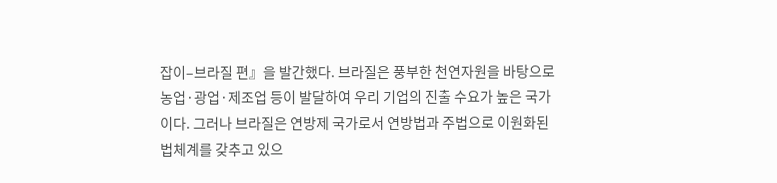잡이–브라질 편』을 발간했다. 브라질은 풍부한 천연자원을 바탕으로 농업·광업·제조업 등이 발달하여 우리 기업의 진출 수요가 높은 국가이다. 그러나 브라질은 연방제 국가로서 연방법과 주법으로 이원화된 법체계를 갖추고 있으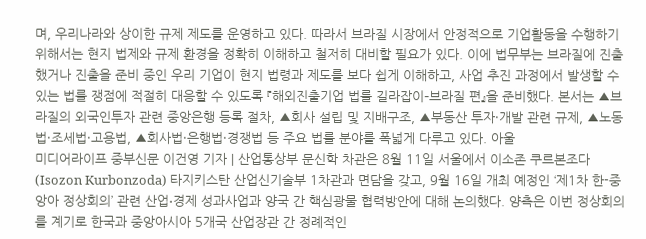며, 우리나라와 상이한 규제 제도를 운영하고 있다. 따라서 브라질 시장에서 안정적으로 기업활동을 수행하기 위해서는 현지 법제와 규제 환경을 정확히 이해하고 철저히 대비할 필요가 있다. 이에 법무부는 브라질에 진출했거나 진출을 준비 중인 우리 기업이 현지 법령과 제도를 보다 쉽게 이해하고, 사업 추진 과정에서 발생할 수 있는 법률 쟁점에 적절히 대응할 수 있도록 『해외진출기업 법률 길라잡이–브라질 편』을 준비했다. 본서는 ▲브라질의 외국인투자 관련 중앙은행 등록 절차, ▲회사 설립 및 지배구조, ▲부동산 투자·개발 관련 규제, ▲노동법·조세법·고용법, ▲회사법·은행법·경쟁법 등 주요 법률 분야를 폭넓게 다루고 있다. 아울
미디어라이프 중부신문 이건영 기자 | 산업통상부 문신학 차관은 8월 11일 서울에서 이소존 쿠르본조다(Isozon Kurbonzoda) 타지키스탄 산업신기술부 1차관과 면담을 갖고, 9월 16일 개최 예정인 ‘제1차 한-중앙아 정상회의’ 관련 산업⋅경제 성과사업과 양국 간 핵심광물 협력방안에 대해 논의했다. 양측은 이번 정상회의를 계기로 한국과 중앙아시아 5개국 산업장관 간 정례적인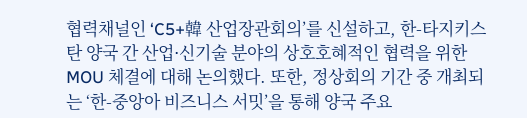협력채널인 ‘C5+韓 산업장관회의’를 신설하고, 한-타지키스탄 양국 간 산업⋅신기술 분야의 상호호혜적인 협력을 위한 MOU 체결에 대해 논의했다. 또한, 정상회의 기간 중 개최되는 ‘한-중앙아 비즈니스 서밋’을 통해 양국 주요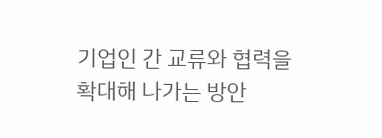기업인 간 교류와 협력을 확대해 나가는 방안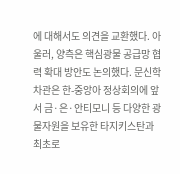에 대해서도 의견을 교환했다. 아울러, 양측은 핵심광물 공급망 협력 확대 방안도 논의했다. 문신학 차관은 한-중앙아 정상회의에 앞서 금·은·안티모니 등 다양한 광물자원을 보유한 타지키스탄과 최초로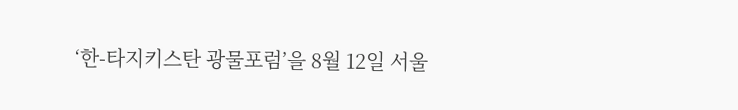‘한-타지키스탄 광물포럼’을 8월 12일 서울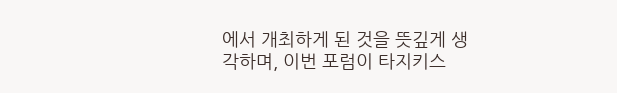에서 개최하게 된 것을 뜻깊게 생각하며, 이번 포럼이 타지키스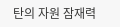탄의 자원 잠재력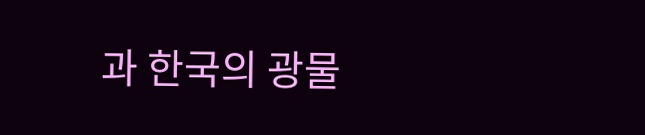과 한국의 광물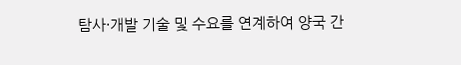탐사·개발 기술 및 수요를 연계하여 양국 간